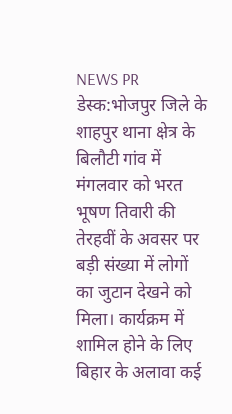NEWS PR डेस्क:भोजपुर जिले के शाहपुर थाना क्षेत्र के बिलौटी गांव में मंगलवार को भरत भूषण तिवारी की तेरहवीं के अवसर पर बड़ी संख्या में लोगों का जुटान देखने को मिला। कार्यक्रम में शामिल होने के लिए बिहार के अलावा कई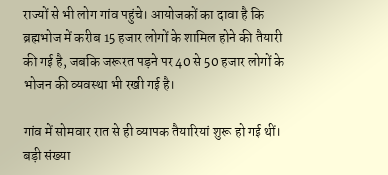राज्यों से भी लोग गांव पहुंचे। आयोजकों का दावा है कि ब्रह्मभोज में करीब 15 हजार लोगों के शामिल होने की तैयारी की गई है, जबकि जरूरत पड़ने पर 40 से 50 हजार लोगों के भोजन की व्यवस्था भी रखी गई है।

गांव में सोमवार रात से ही व्यापक तैयारियां शुरू हो गई थीं। बड़ी संख्या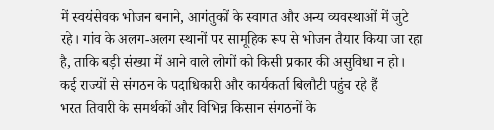में स्वयंसेवक भोजन बनाने, आगंतुकों के स्वागत और अन्य व्यवस्थाओं में जुटे रहे। गांव के अलग-अलग स्थानों पर सामूहिक रूप से भोजन तैयार किया जा रहा है, ताकि बड़ी संख्या में आने वाले लोगों को किसी प्रकार की असुविधा न हो।
कई राज्यों से संगठन के पदाधिकारी और कार्यकर्ता बिलौटी पहुंच रहे हैं
भरत तिवारी के समर्थकों और विभिन्न किसान संगठनों के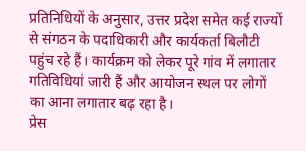प्रतिनिधियों के अनुसार, उत्तर प्रदेश समेत कई राज्यों से संगठन के पदाधिकारी और कार्यकर्ता बिलौटी पहुंच रहे हैं। कार्यक्रम को लेकर पूरे गांव में लगातार गतिविधियां जारी हैं और आयोजन स्थल पर लोगों का आना लगातार बढ़ रहा है।
प्रेस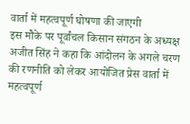वार्ता में महत्वपूर्ण घोषणा की जाएगी
इस मौके पर पूर्वांचल किसान संगठन के अध्यक्ष अजीत सिंह ने कहा कि आंदोलन के अगले चरण की रणनीति को लेकर आयोजित प्रेस वार्ता में महत्वपूर्ण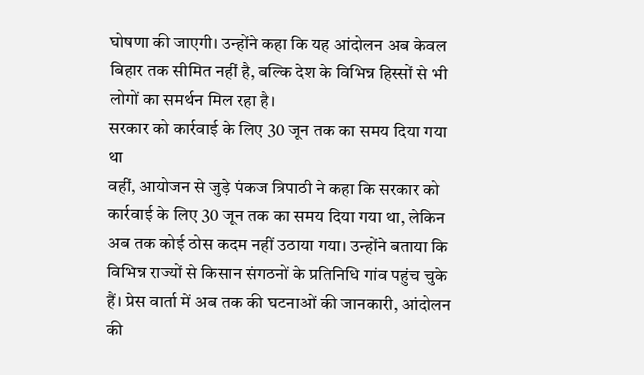घोषणा की जाएगी। उन्होंने कहा कि यह आंदोलन अब केवल बिहार तक सीमित नहीं है, बल्कि देश के विभिन्न हिस्सों से भी लोगों का समर्थन मिल रहा है।
सरकार को कार्रवाई के लिए 30 जून तक का समय दिया गया था
वहीं, आयोजन से जुड़े पंकज त्रिपाठी ने कहा कि सरकार को कार्रवाई के लिए 30 जून तक का समय दिया गया था, लेकिन अब तक कोई ठोस कदम नहीं उठाया गया। उन्होंने बताया कि विभिन्न राज्यों से किसान संगठनों के प्रतिनिधि गांव पहुंच चुके हैं। प्रेस वार्ता में अब तक की घटनाओं की जानकारी, आंदोलन की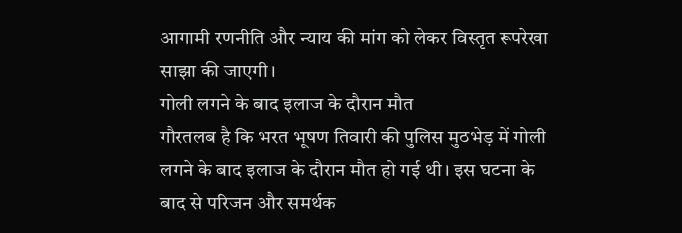आगामी रणनीति और न्याय की मांग को लेकर विस्तृत रूपरेखा साझा की जाएगी।
गोली लगने के बाद इलाज के दौरान मौत
गौरतलब है कि भरत भूषण तिवारी की पुलिस मुठभेड़ में गोली लगने के बाद इलाज के दौरान मौत हो गई थी। इस घटना के बाद से परिजन और समर्थक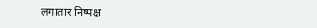लगातार निष्पक्ष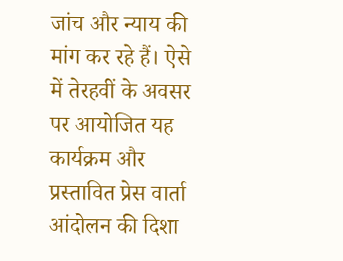जांच और न्याय की मांग कर रहे हैं। ऐसे में तेरहवीं के अवसर पर आयोजित यह कार्यक्रम और प्रस्तावित प्रेस वार्ता आंदोलन की दिशा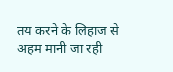तय करने के लिहाज से अहम मानी जा रही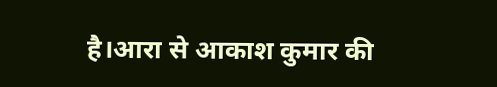है।आरा से आकाश कुमार की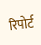रिपोर्ट